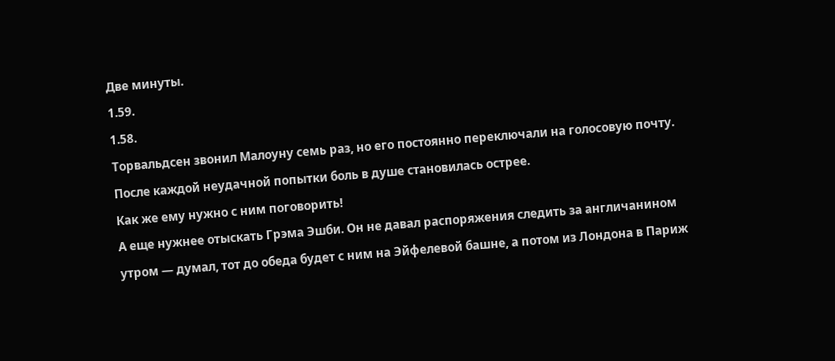Две минуты.
1.59.
1.58.
Торвальдсен звонил Малоуну семь раз, но его постоянно переключали на голосовую почту. После каждой неудачной попытки боль в душе становилась острее.
Как же ему нужно с ним поговорить!
А еще нужнее отыскать Грэма Эшби. Он не давал распоряжения следить за англичанином утром — думал, тот до обеда будет с ним на Эйфелевой башне, а потом из Лондона в Париж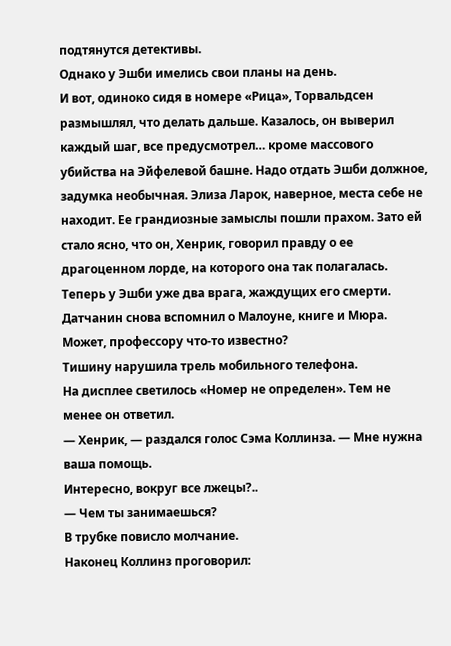подтянутся детективы.
Однако у Эшби имелись свои планы на день.
И вот, одиноко сидя в номере «Рица», Торвальдсен размышлял, что делать дальше. Казалось, он выверил каждый шаг, все предусмотрел… кроме массового убийства на Эйфелевой башне. Надо отдать Эшби должное, задумка необычная. Элиза Ларок, наверное, места себе не находит. Ее грандиозные замыслы пошли прахом. Зато ей стало ясно, что он, Хенрик, говорил правду о ее драгоценном лорде, на которого она так полагалась. Теперь у Эшби уже два врага, жаждущих его смерти.
Датчанин снова вспомнил о Малоуне, книге и Мюра.
Может, профессору что-то известно?
Тишину нарушила трель мобильного телефона.
На дисплее светилось «Номер не определен». Тем не менее он ответил.
— Хенрик, — раздался голос Сэма Коллинза. — Мне нужна ваша помощь.
Интересно, вокруг все лжецы?..
— Чем ты занимаешься?
В трубке повисло молчание.
Наконец Коллинз проговорил: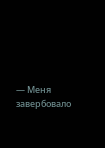— Меня завербовало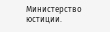Министерство юстиции.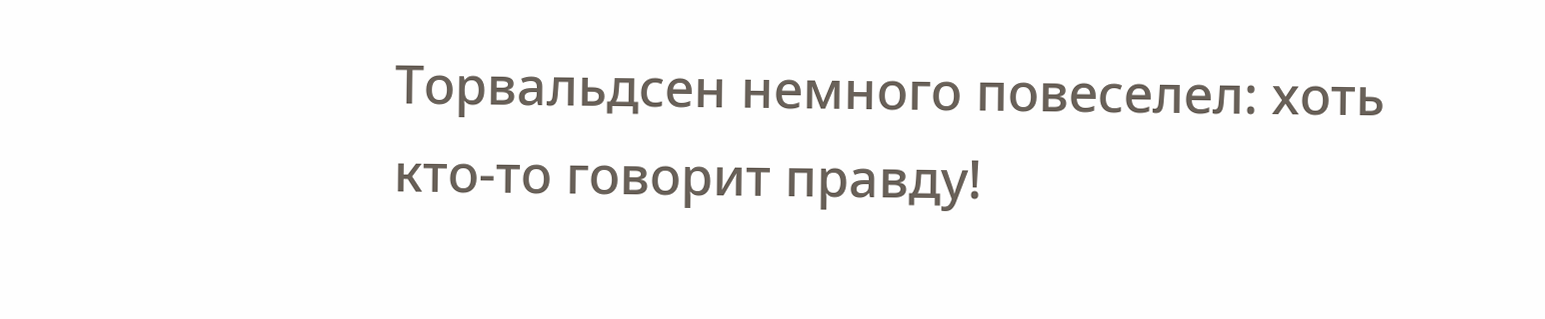Торвальдсен немного повеселел: хоть кто-то говорит правду!